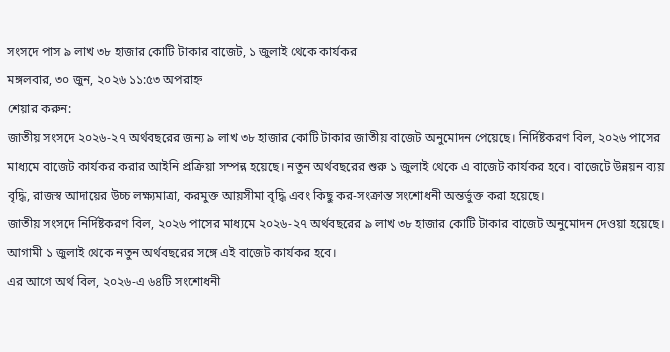সংসদে পাস ৯ লাখ ৩৮ হাজার কোটি টাকার বাজেট, ১ জুলাই থেকে কার্যকর
মঙ্গলবার, ৩০ জুন, ২০২৬ ১১:৫৩ অপরাহ্ন
শেয়ার করুন:
জাতীয় সংসদে ২০২৬-২৭ অর্থবছরের জন্য ৯ লাখ ৩৮ হাজার কোটি টাকার জাতীয় বাজেট অনুমোদন পেয়েছে। নির্দিষ্টকরণ বিল, ২০২৬ পাসের মাধ্যমে বাজেট কার্যকর করার আইনি প্রক্রিয়া সম্পন্ন হয়েছে। নতুন অর্থবছরের শুরু ১ জুলাই থেকে এ বাজেট কার্যকর হবে। বাজেটে উন্নয়ন ব্যয় বৃদ্ধি, রাজস্ব আদায়ের উচ্চ লক্ষ্যমাত্রা, করমুক্ত আয়সীমা বৃদ্ধি এবং কিছু কর-সংক্রান্ত সংশোধনী অন্তর্ভুক্ত করা হয়েছে।
জাতীয় সংসদে নির্দিষ্টকরণ বিল, ২০২৬ পাসের মাধ্যমে ২০২৬-২৭ অর্থবছরের ৯ লাখ ৩৮ হাজার কোটি টাকার বাজেট অনুমোদন দেওয়া হয়েছে। আগামী ১ জুলাই থেকে নতুন অর্থবছরের সঙ্গে এই বাজেট কার্যকর হবে।
এর আগে অর্থ বিল, ২০২৬-এ ৬৪টি সংশোধনী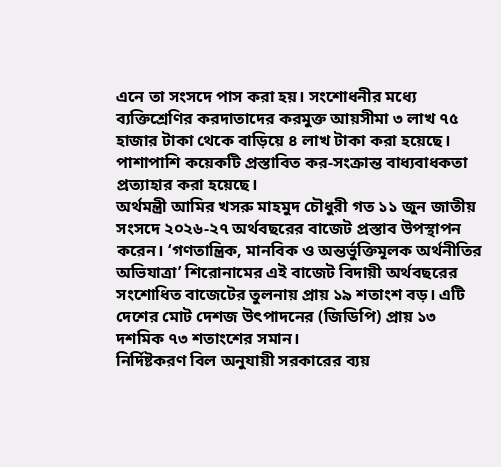এনে তা সংসদে পাস করা হয়। সংশোধনীর মধ্যে ব্যক্তিশ্রেণির করদাতাদের করমুক্ত আয়সীমা ৩ লাখ ৭৫ হাজার টাকা থেকে বাড়িয়ে ৪ লাখ টাকা করা হয়েছে। পাশাপাশি কয়েকটি প্রস্তাবিত কর-সংক্রান্ত বাধ্যবাধকতা প্রত্যাহার করা হয়েছে।
অর্থমন্ত্রী আমির খসরু মাহমুদ চৌধুরী গত ১১ জুন জাতীয় সংসদে ২০২৬-২৭ অর্থবছরের বাজেট প্রস্তাব উপস্থাপন করেন। ‘গণতান্ত্রিক, মানবিক ও অন্তর্ভুক্তিমূলক অর্থনীতির অভিযাত্রা’ শিরোনামের এই বাজেট বিদায়ী অর্থবছরের সংশোধিত বাজেটের তুলনায় প্রায় ১৯ শতাংশ বড়। এটি দেশের মোট দেশজ উৎপাদনের (জিডিপি) প্রায় ১৩ দশমিক ৭৩ শতাংশের সমান।
নির্দিষ্টকরণ বিল অনুযায়ী সরকারের ব্যয়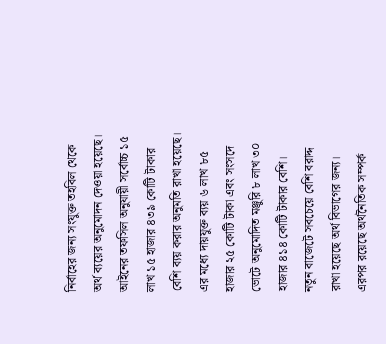নির্বাহের জন্য সংযুক্ত তহবিল থেকে অর্থ ব্যয়ের অনুমোদন দেওয়া হয়েছে। আইনের তফসিল অনুযায়ী সর্বোচ্চ ১৫ লাখ ১৫ হাজার ৪৩৯ কোটি টাকার বেশি ব্যয় করার অনুমতি রাখা হয়েছে। এর মধ্যে দায়যুক্ত ব্যয় ৬ লাখ ৮৫ হাজার ২৫ কোটি টাকা এবং সংসদে ভোটে অনুমোদিত মঞ্জুরি ৮ লাখ ৩০ হাজার ৪১৪ কোটি টাকার বেশি।
নতুন বাজেটে সবচেয়ে বেশি বরাদ্দ রাখা হয়েছে অর্থ বিভাগের জন্য। এরপর রয়েছে অর্থনৈতিক সম্পর্ক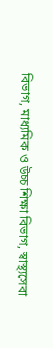বিভাগ, মাধ্যমিক ও উচ্চ শিক্ষা বিভাগ, স্বাস্থ্যসেবা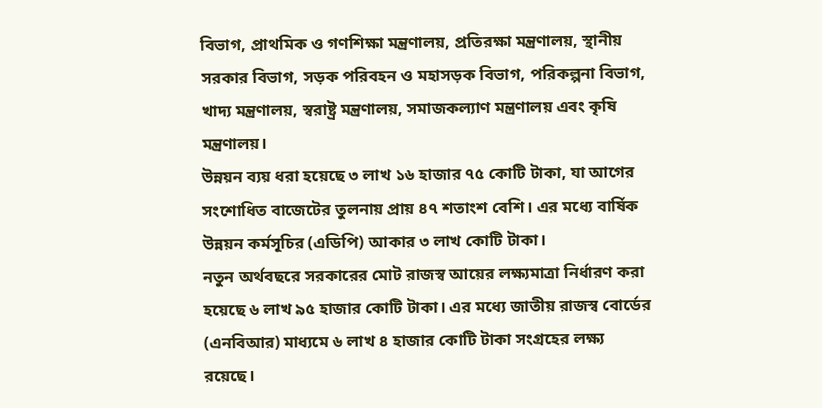বিভাগ, প্রাথমিক ও গণশিক্ষা মন্ত্রণালয়, প্রতিরক্ষা মন্ত্রণালয়, স্থানীয় সরকার বিভাগ, সড়ক পরিবহন ও মহাসড়ক বিভাগ, পরিকল্পনা বিভাগ, খাদ্য মন্ত্রণালয়, স্বরাষ্ট্র মন্ত্রণালয়, সমাজকল্যাণ মন্ত্রণালয় এবং কৃষি মন্ত্রণালয়।
উন্নয়ন ব্যয় ধরা হয়েছে ৩ লাখ ১৬ হাজার ৭৫ কোটি টাকা, যা আগের সংশোধিত বাজেটের তুলনায় প্রায় ৪৭ শতাংশ বেশি। এর মধ্যে বার্ষিক উন্নয়ন কর্মসূচির (এডিপি) আকার ৩ লাখ কোটি টাকা।
নতুন অর্থবছরে সরকারের মোট রাজস্ব আয়ের লক্ষ্যমাত্রা নির্ধারণ করা হয়েছে ৬ লাখ ৯৫ হাজার কোটি টাকা। এর মধ্যে জাতীয় রাজস্ব বোর্ডের (এনবিআর) মাধ্যমে ৬ লাখ ৪ হাজার কোটি টাকা সংগ্রহের লক্ষ্য রয়েছে।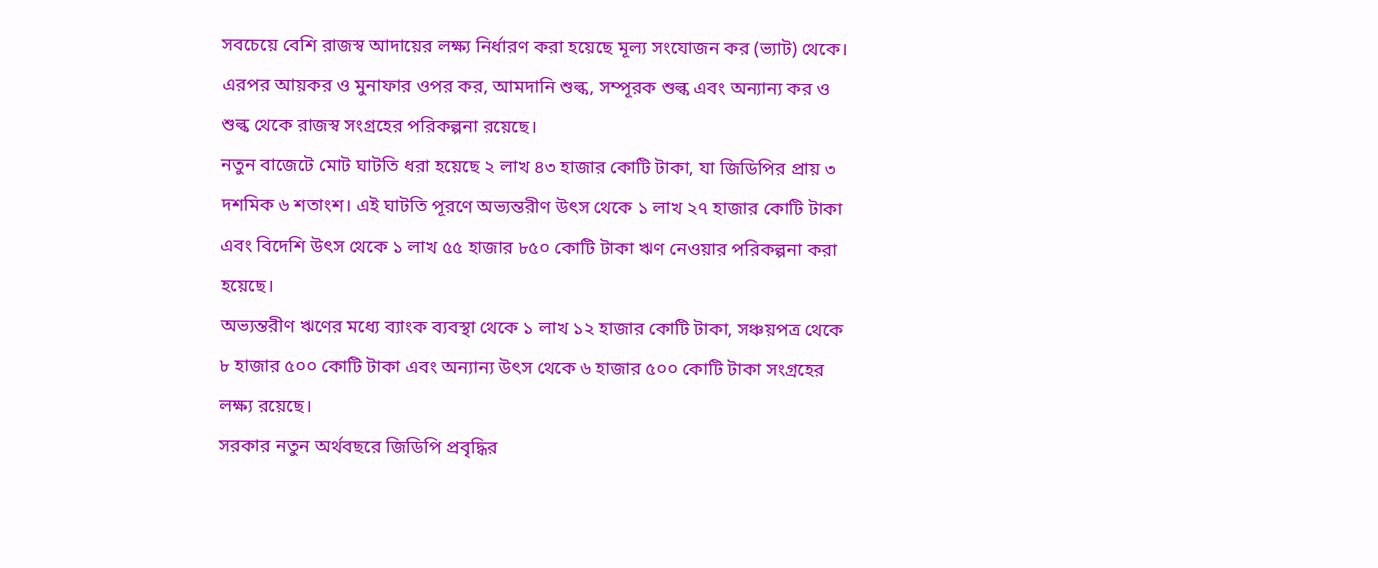সবচেয়ে বেশি রাজস্ব আদায়ের লক্ষ্য নির্ধারণ করা হয়েছে মূল্য সংযোজন কর (ভ্যাট) থেকে। এরপর আয়কর ও মুনাফার ওপর কর, আমদানি শুল্ক, সম্পূরক শুল্ক এবং অন্যান্য কর ও শুল্ক থেকে রাজস্ব সংগ্রহের পরিকল্পনা রয়েছে।
নতুন বাজেটে মোট ঘাটতি ধরা হয়েছে ২ লাখ ৪৩ হাজার কোটি টাকা, যা জিডিপির প্রায় ৩ দশমিক ৬ শতাংশ। এই ঘাটতি পূরণে অভ্যন্তরীণ উৎস থেকে ১ লাখ ২৭ হাজার কোটি টাকা এবং বিদেশি উৎস থেকে ১ লাখ ৫৫ হাজার ৮৫০ কোটি টাকা ঋণ নেওয়ার পরিকল্পনা করা হয়েছে।
অভ্যন্তরীণ ঋণের মধ্যে ব্যাংক ব্যবস্থা থেকে ১ লাখ ১২ হাজার কোটি টাকা, সঞ্চয়পত্র থেকে ৮ হাজার ৫০০ কোটি টাকা এবং অন্যান্য উৎস থেকে ৬ হাজার ৫০০ কোটি টাকা সংগ্রহের লক্ষ্য রয়েছে।
সরকার নতুন অর্থবছরে জিডিপি প্রবৃদ্ধির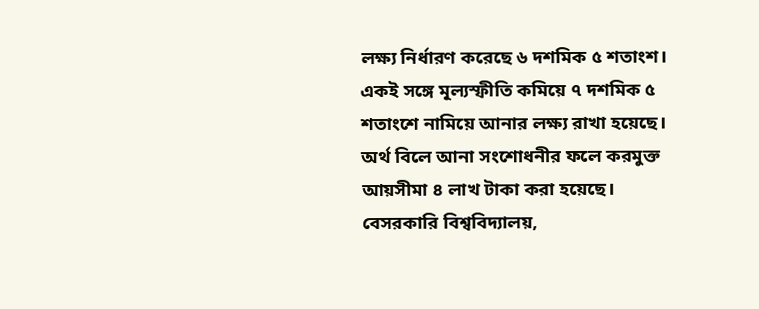লক্ষ্য নির্ধারণ করেছে ৬ দশমিক ৫ শতাংশ। একই সঙ্গে মূল্যস্ফীতি কমিয়ে ৭ দশমিক ৫ শতাংশে নামিয়ে আনার লক্ষ্য রাখা হয়েছে।
অর্থ বিলে আনা সংশোধনীর ফলে করমুক্ত আয়সীমা ৪ লাখ টাকা করা হয়েছে। বেসরকারি বিশ্ববিদ্যালয়,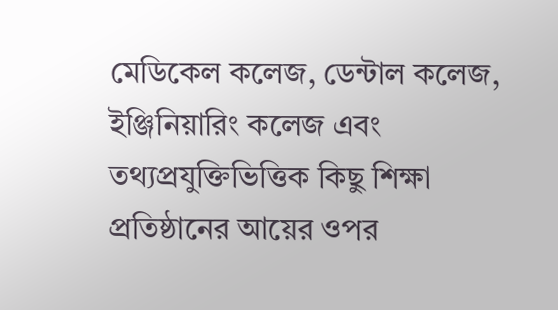মেডিকেল কলেজ, ডেন্টাল কলেজ, ইঞ্জিনিয়ারিং কলেজ এবং তথ্যপ্রযুক্তিভিত্তিক কিছু শিক্ষা প্রতিষ্ঠানের আয়ের ওপর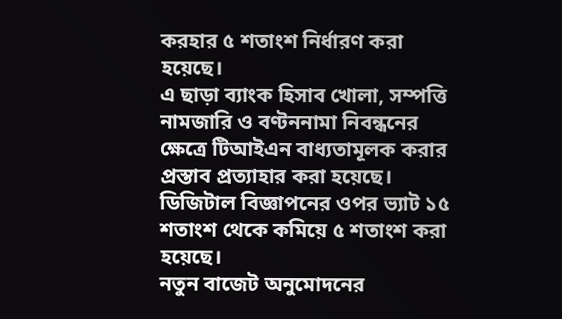করহার ৫ শতাংশ নির্ধারণ করা হয়েছে।
এ ছাড়া ব্যাংক হিসাব খোলা, সম্পত্তি নামজারি ও বণ্টননামা নিবন্ধনের ক্ষেত্রে টিআইএন বাধ্যতামূলক করার প্রস্তাব প্রত্যাহার করা হয়েছে। ডিজিটাল বিজ্ঞাপনের ওপর ভ্যাট ১৫ শতাংশ থেকে কমিয়ে ৫ শতাংশ করা হয়েছে।
নতুন বাজেট অনুমোদনের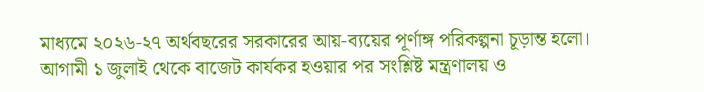মাধ্যমে ২০২৬-২৭ অর্থবছরের সরকারের আয়-ব্যয়ের পূর্ণাঙ্গ পরিকল্পনা চূড়ান্ত হলো। আগামী ১ জুলাই থেকে বাজেট কার্যকর হওয়ার পর সংশ্লিষ্ট মন্ত্রণালয় ও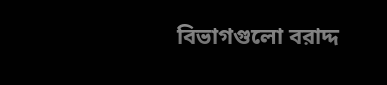বিভাগগুলো বরাদ্দ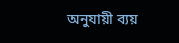অনুযায়ী ব্যয়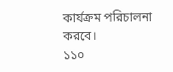কার্যক্রম পরিচালনা করবে।
১১০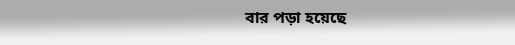বার পড়া হয়েছে